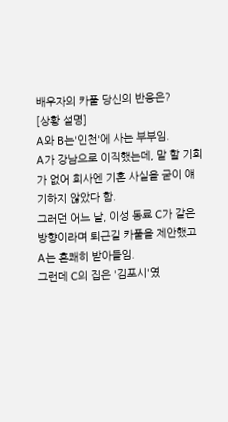배우자의 카풀 당신의 반응은?
[상황 설명]
A와 B는'인천'에 사는 부부임.
A가 강남으로 이직했는데, 말 할 기회가 없어 회사엔 기혼 사실을 굳이 얘기하지 않았다 함.
그러던 어느 날, 이성 동료 C가 같은 방향이라며 퇴근길 카풀을 제안했고 A는 흔쾌히 받아들임.
그런데 C의 집은 '김포시'였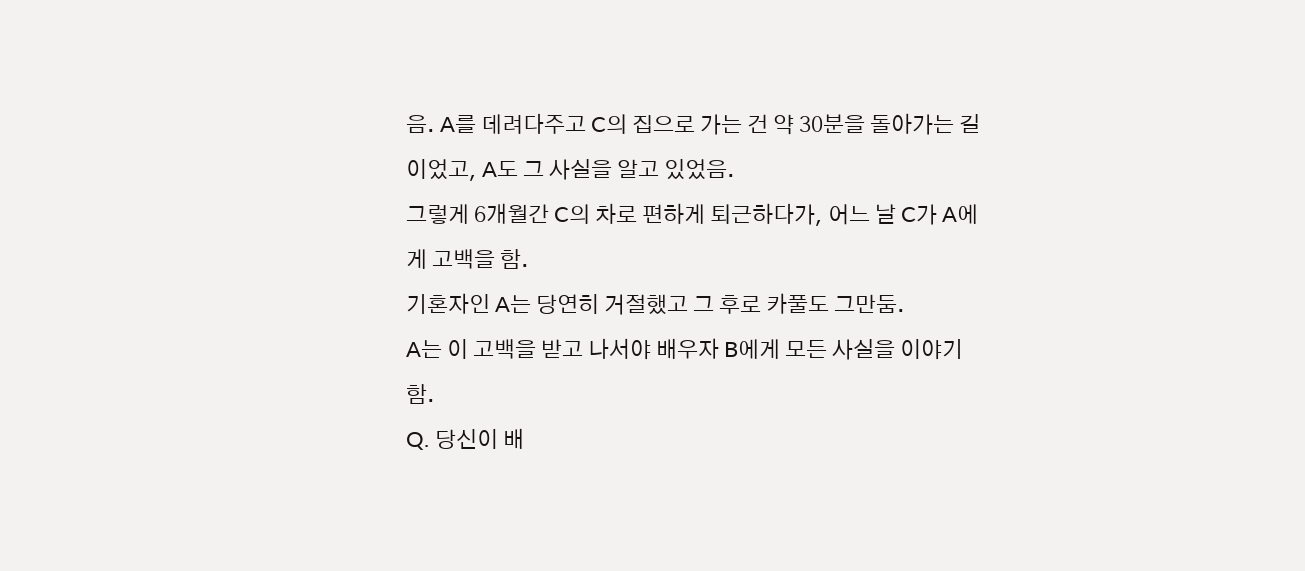음. A를 데려다주고 C의 집으로 가는 건 약 30분을 돌아가는 길이었고, A도 그 사실을 알고 있었음.
그렇게 6개월간 C의 차로 편하게 퇴근하다가, 어느 날 C가 A에게 고백을 함.
기혼자인 A는 당연히 거절했고 그 후로 카풀도 그만둠.
A는 이 고백을 받고 나서야 배우자 B에게 모든 사실을 이야기함.
Q. 당신이 배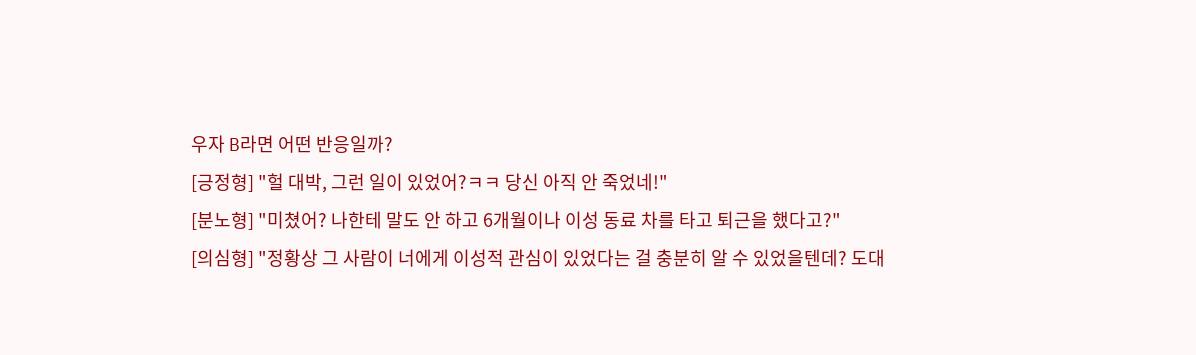우자 B라면 어떤 반응일까?
[긍정형] "헐 대박, 그런 일이 있었어?ㅋㅋ 당신 아직 안 죽었네!"
[분노형] "미쳤어? 나한테 말도 안 하고 6개월이나 이성 동료 차를 타고 퇴근을 했다고?"
[의심형] "정황상 그 사람이 너에게 이성적 관심이 있었다는 걸 충분히 알 수 있었을텐데? 도대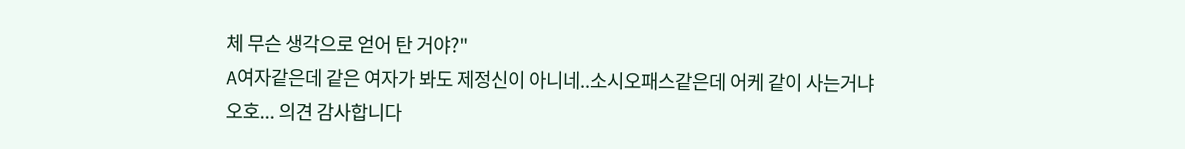체 무슨 생각으로 얻어 탄 거야?"
A여자같은데 같은 여자가 봐도 제정신이 아니네..소시오패스같은데 어케 같이 사는거냐
오호... 의견 감사합니다